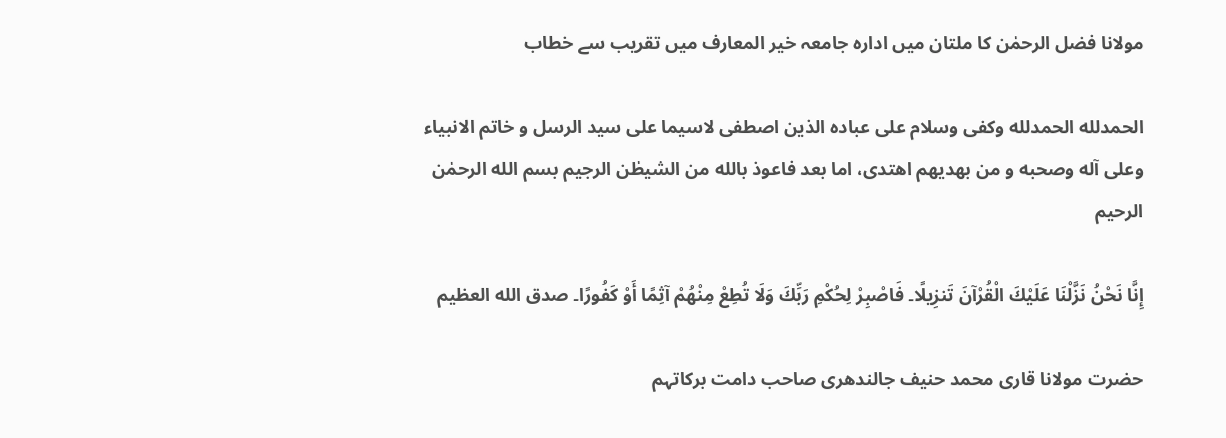مولانا فضل الرحمٰن کا ملتان میں ادارہ جامعہ خیر المعارف میں تقریب سے خطاب

الحمدلله الحمدلله وکفی وسلام علی عبادہ الذین اصطفی لاسیما علی سید الرسل و خاتم الانبیاء وعلی آله وصحبه و من بھدیھم اھتدی، اما بعد فاعوذ بالله من الشیطٰن الرجیم بسم الله الرحمٰن الرحیم

إِنَّا نَحْنُ نَزَّلْنَا عَلَيْكَ الْقُرْآنَ تَنزِيلًا۔ فَاصْبِرْ لِحُكْمِ رَبِّكَ وَلَا تُطِعْ مِنْهُمْ آثِمًا أَوْ كَفُورًا۔ صدق الله العظیم

حضرت مولانا قاری محمد حنیف جالندھری صاحب دامت برکاتہم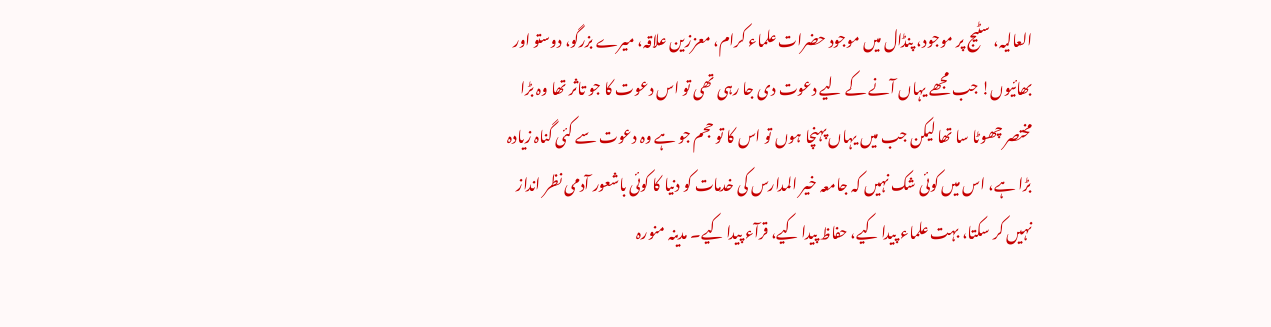العالیہ، سٹیج پر موجود، پنڈال میں موجود حضرات علماء کرام، معززین علاقہ، میرے بزرگو، دوستو اور بھائیوں! جب مجھے یہاں آنے کے لیے دعوت دی جا رہی تھی تو اس دعوت کا جو تاثر تھا وہ بڑا مختصر چھوٹا سا تھا لیکن جب میں یہاں پہنچا ہوں تو اس کا تو حجم جو ہے وہ دعوت سے کئی گناہ زیادہ بڑا ہے، اس میں کوئی شک نہیں کہ جامعہ خیر المدارس کی خدمات کو دنیا کا کوئی باشعور آدمی نظر انداز نہیں کر سکتا، بہت علماء پیدا کیے، حفاظ پیدا کیے، قرآء پیدا کیے۔ مدینہ منورہ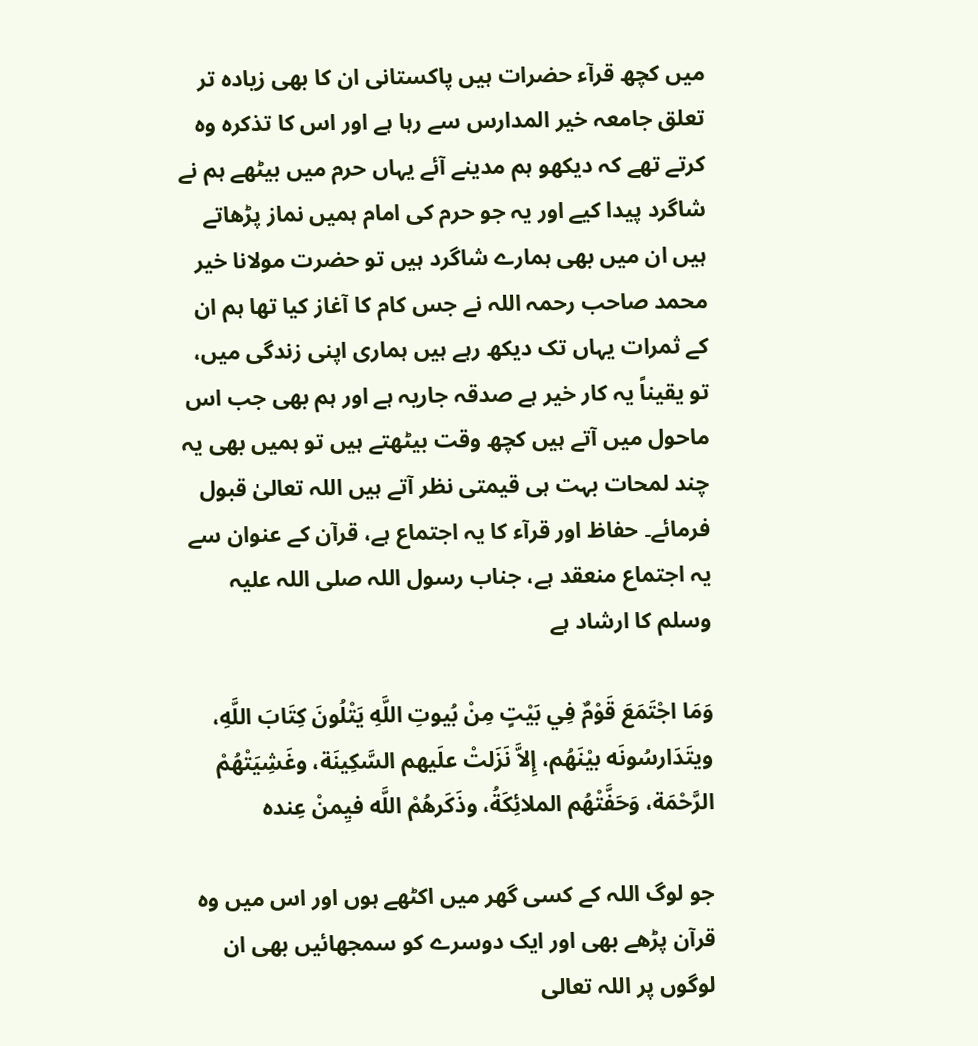میں کچھ قرآء حضرات ہیں پاکستانی ان کا بھی زیادہ تر تعلق جامعہ خیر المدارس سے رہا ہے اور اس کا تذکرہ وہ کرتے تھے کہ دیکھو ہم مدینے آئے یہاں حرم میں بیٹھے ہم نے شاگرد پیدا کیے اور یہ جو حرم کی امام ہمیں نماز پڑھاتے ہیں ان میں بھی ہمارے شاگرد ہیں تو حضرت مولانا خیر محمد صاحب رحمہ اللہ نے جس کام کا آغاز کیا تھا ہم ان کے ثمرات یہاں تک دیکھ رہے ہیں ہماری اپنی زندگی میں، تو یقیناً یہ کار خیر ہے صدقہ جاریہ ہے اور ہم بھی جب اس ماحول میں آتے ہیں کچھ وقت بیٹھتے ہیں تو ہمیں بھی یہ چند لمحات بہت ہی قیمتی نظر آتے ہیں اللہ تعالیٰ قبول فرمائے۔ حفاظ اور قرآء کا یہ اجتماع ہے، قرآن کے عنوان سے یہ اجتماع منعقد ہے، جناب رسول اللہ صلی اللہ علیہ وسلم کا ارشاد ہے

وَمَا اجْتَمَعَ قَوْمٌ فِي بَيْتٍ مِنْ بُيوتِ اللَّهِ يَتْلُونَ كِتَابَ اللَّهِ، ويتَدَارسُونَه بيْنَهُم، إِلاَّ نَزَلتْ علَيهم السَّكِينَة، وغَشِيَتْهُمْ الرَّحْمَة، وَحَفَّتْهُم الملائِكَةُ، وذَكَرهُمْ اللَّه فيِمنْ عِنده

جو لوگ اللہ کے کسی گھر میں اکٹھے ہوں اور اس میں وہ قرآن پڑھے بھی اور ایک دوسرے کو سمجھائیں بھی ان لوگوں پر اللہ تعالی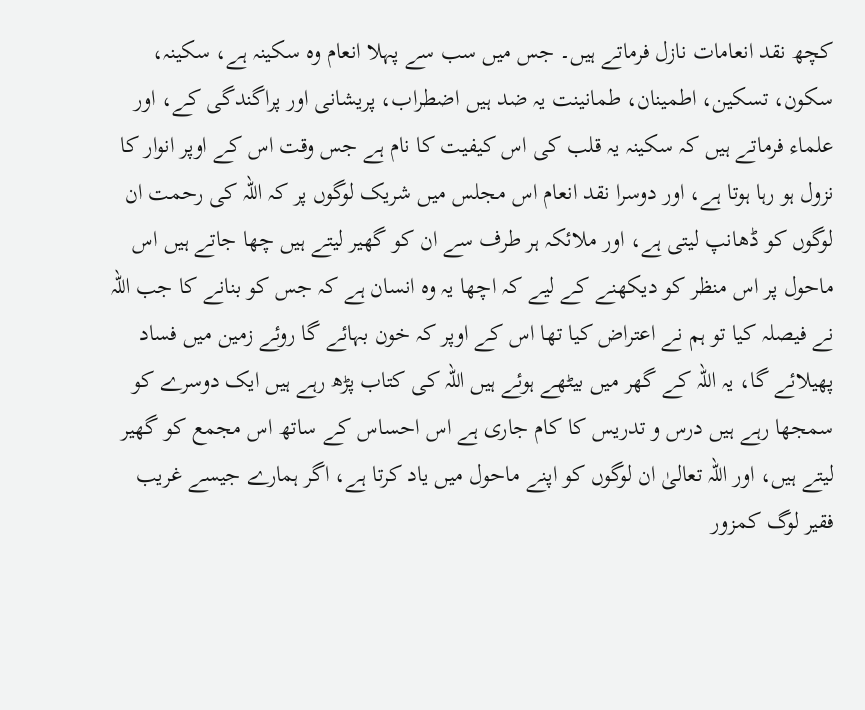کچھ نقد انعامات نازل فرماتے ہیں۔ جس میں سب سے پہلا انعام وہ سکینہ ہے، سکینہ، سکون، تسکین، اطمینان، طمانینت یہ ضد ہیں اضطراب، پریشانی اور پراگندگی کے، اور علماء فرماتے ہیں کہ سکینہ یہ قلب کی اس کیفیت کا نام ہے جس وقت اس کے اوپر انوار کا نزول ہو رہا ہوتا ہے، اور دوسرا نقد انعام اس مجلس میں شریک لوگوں پر کہ اللہ کی رحمت ان لوگوں کو ڈھانپ لیتی ہے، اور ملائکہ ہر طرف سے ان کو گھیر لیتے ہیں چھا جاتے ہیں اس ماحول پر اس منظر کو دیکھنے کے لیے کہ اچھا یہ وہ انسان ہے کہ جس کو بنانے کا جب اللہ نے فیصلہ کیا تو ہم نے اعتراض کیا تھا اس کے اوپر کہ خون بہائے گا روئے زمین میں فساد پھیلائے گا، یہ اللہ کے گھر میں بیٹھے ہوئے ہیں اللہ کی کتاب پڑھ رہے ہیں ایک دوسرے کو سمجھا رہے ہیں درس و تدریس کا کام جاری ہے اس احساس کے ساتھ اس مجمع کو گھیر لیتے ہیں، اور اللہ تعالیٰ ان لوگوں کو اپنے ماحول میں یاد کرتا ہے، اگر ہمارے جیسے غریب فقیر لوگ کمزور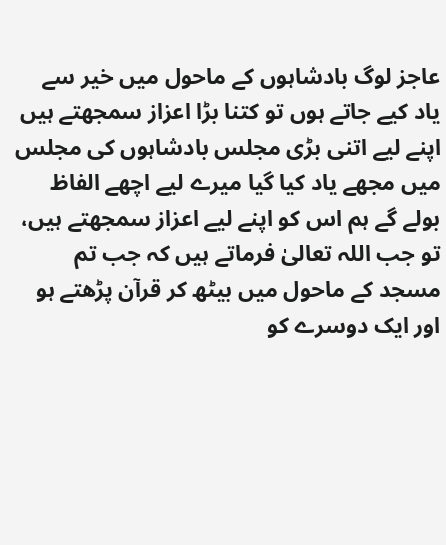عاجز لوگ بادشاہوں کے ماحول میں خیر سے یاد کیے جاتے ہوں تو کتنا بڑا اعزاز سمجھتے ہیں اپنے لیے اتنی بڑی مجلس بادشاہوں کی مجلس میں مجھے یاد کیا گیا میرے لیے اچھے الفاظ بولے گے ہم اس کو اپنے لیے اعزاز سمجھتے ہیں، تو جب اللہ تعالیٰ فرماتے ہیں کہ جب تم مسجد کے ماحول میں بیٹھ کر قرآن پڑھتے ہو اور ایک دوسرے کو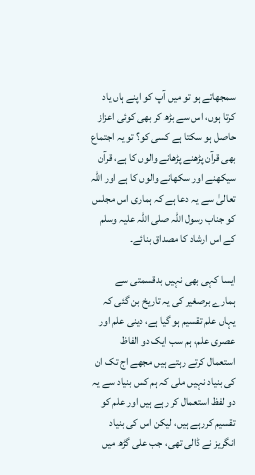سمجھاتے ہو تو میں آپ کو اپنے ہاں یاد کرتا ہوں، اس سے بڑھ کر بھی کوئی اعزاز حاصل ہو سکتا ہے کسی کو؟ تو یہ اجتماع بھی قرآن پڑھنے پڑھانے والوں کا ہے، قرآن سیکھنے اور سکھانے والوں کا ہے اور اللہ تعالیٰ سے یہ دعا ہے کہ ہماری اس مجلس کو جناب رسول اللہ صلی اللہ علیہ وسلم کے اس ارشاد کا مصداق بنائے۔

ایسا کہی بھی نہیں بدقسمتی سے ہمارے برصغیر کی یہ تاریخ بن گئی کہ یہاں علم تقسیم ہو گیا ہے، دینی علم اور عصری علم، ہم سب ایک دو الفاظ استعمال کرتے رہتے ہیں مجھے اج تک ان کی بنیاد نہیں ملی کہ ہم کس بنیاد سے یہ دو لفظ استعمال کر رہے ہیں اور علم کو تقسیم کررہے ہیں، لیکن اس کی بنیاد انگریز نے ڈالی تھی، جب علی گڑھ میں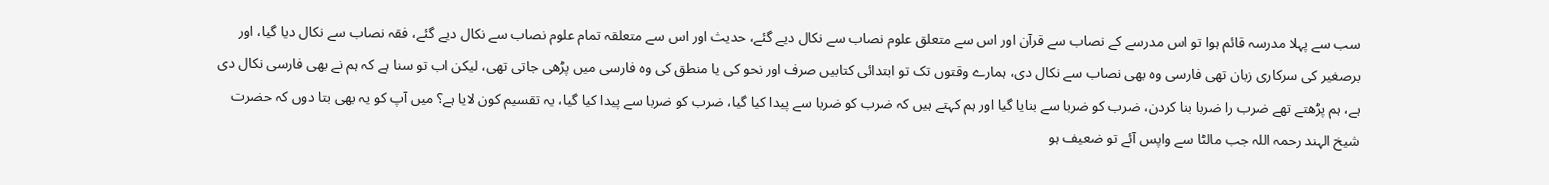سب سے پہلا مدرسہ قائم ہوا تو اس مدرسے کے نصاب سے قرآن اور اس سے متعلق علوم نصاب سے نکال دیے گئے، حدیث اور اس سے متعلقہ تمام علوم نصاب سے نکال دیے گئے، فقہ نصاب سے نکال دیا گیا، اور برصغیر کی سرکاری زبان تھی فارسی وہ بھی نصاب سے نکال دی، ہمارے وقتوں تک تو ابتدائی کتابیں صرف اور نحو کی یا منطق کی وہ فارسی میں پڑھی جاتی تھی، لیکن اب تو سنا ہے کہ ہم نے بھی فارسی نکال دی ہے، ہم پڑھتے تھے ضرب را ضربا بنا کردن، ضرب کو ضربا سے بنایا گیا اور ہم کہتے ہیں کہ ضرب کو ضربا سے پیدا کیا گیا، ضرب کو ضربا سے پیدا کیا گیا، یہ تقسیم کون لایا ہے؟ میں آپ کو یہ بھی بتا دوں کہ حضرت شیخ الہند رحمہ اللہ جب مالٹا سے واپس آئے تو ضعیف ہو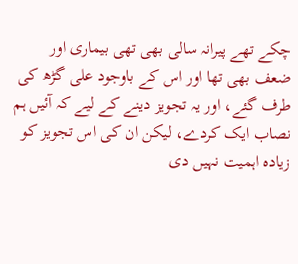چکے تھے پیرانہ سالی بھی تھی بیماری اور ضعف بھی تھا اور اس کے باوجود علی گڑھ کی طرف گئے، اور یہ تجویز دینے کے لیے کہ آئیں ہم نصاب ایک کردے، لیکن ان کی اس تجویز کو زیادہ اہمیت نہیں دی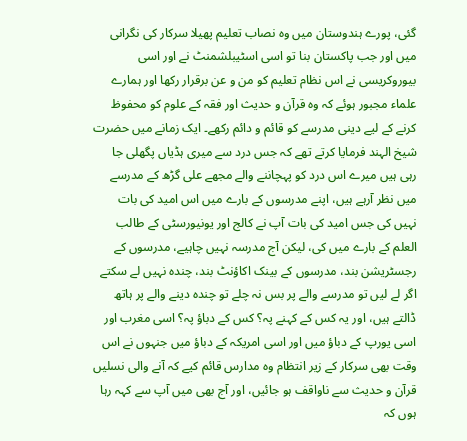گئی، پورے ہندوستان میں وہ نصاب تعلیم پھیلا سرکار کی نگرانی میں اور جب پاکستان بنا تو اسی اسٹیبلشمنٹ نے اور اسی بیوروکریسی نے اس نظام تعلیم کو من و عن برقرار رکھا اور ہمارے علماء مجبور ہوئے کہ وہ قرآن و حدیث اور فقہ کے علوم کو محفوظ کرنے کے لیے دینی مدرسے کو قائم و دائم رکھے۔ ایک زمانے میں حضرت شیخ الہند فرمایا کرتے تھے کہ جس درد سے میری ہڈیاں پگھلی جا رہی ہیں میرے اس درد کو پہچاننے والے مجھے علی گڑھ کے مدرسے میں نظر آرہے ہیں، اپنے مدرسوں کے بارے میں اس امید کی بات نہیں کی جس امید کی بات آپ نے کالج اور یونیورسٹی کے طالب العلم کے بارے میں کی، لیکن آج مدرسہ نہیں چاہیے، مدرسوں کے رجسٹریشن بند، مدرسوں کے بینک اکاؤنٹ بند، چندہ نہیں لے سکتے اگر لے لیں تو مدرسے والے پر بس نہ چلے تو چندہ دینے والے پر ہاتھ ڈالتے ہیں، اور یہ کس کے کہنے پہ؟ کس کے دباؤ پہ؟ اسی مغرب اور اسی یورپ کے دباؤ میں اور اسی امریکہ کے دباؤ میں جنہوں نے اس وقت بھی سرکار کے زیر انتظام وہ مدارس قائم کیے کہ آنے والی نسلیں قرآن و حدیث سے ناواقف ہو جائیں، اور آج بھی میں آپ سے کہہ رہا ہوں کہ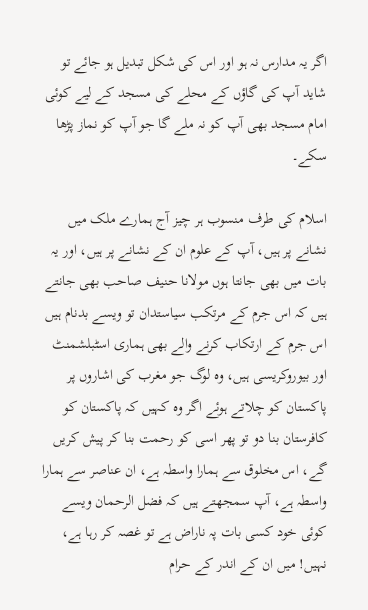اگر یہ مدارس نہ ہو اور اس کی شکل تبدیل ہو جائے تو شاید آپ کی گاؤں کے محلے کی مسجد کے لیے کوئی امام مسجد بھی آپ کو نہ ملے گا جو آپ کو نماز پڑھا سکے۔

اسلام کی طرف منسوب ہر چیز آج ہمارے ملک میں نشانے پر ہیں، آپ کے علوم ان کے نشانے پر ہیں، اور یہ بات میں بھی جانتا ہوں مولانا حنیف صاحب بھی جانتے ہیں کہ اس جرم کے مرتکب سیاستدان تو ویسے بدنام ہیں اس جرم کے ارتکاب کرنے والے بھی ہماری اسٹبلشمنٹ اور بیوروکریسی ہیں، وہ لوگ جو مغرب کی اشاروں پر پاکستان کو چلاتے ہوئے اگر وہ کہیں کہ پاکستان کو کافرستان بنا دو تو پھر اسی کو رحمت بنا کر پیش کریں گے، اس مخلوق سے ہمارا واسطہ ہے، ان عناصر سے ہمارا واسطہ ہے، آپ سمجھتے ہیں کہ فضل الرحمان ویسے کوئی خود کسی بات پہ ناراض ہے تو غصہ کر رہا ہے، نہیں! میں ان کے اندر کے حرام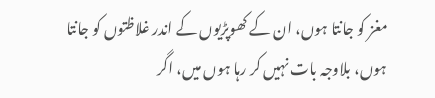مغز کو جانتا ہوں، ان کے کھوپڑیوں کے اندر غلاظتوں کو جانتا ہوں، بلاوجہ بات نہیں کر رہا ہوں میں، اگر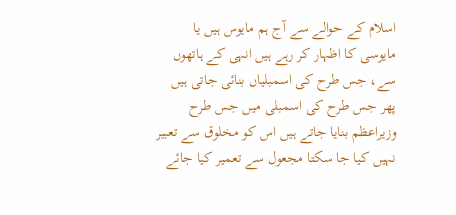اسلام کے حوالے سے آج ہم مایوس ہیں یا مایوسی کا اظہار کر رہے ہیں انہی کے ہاتھوں سے، جس طرح کی اسمبلیاں بنائی جاتی ہیں پھر جس طرح کی اسمبلی میں جس طرح وزیراعظم بنایا جاتے ہیں اس کو مخلوق سے تعبیر نہیں کیا جا سکتا مجعول سے تعمیر کیا جائے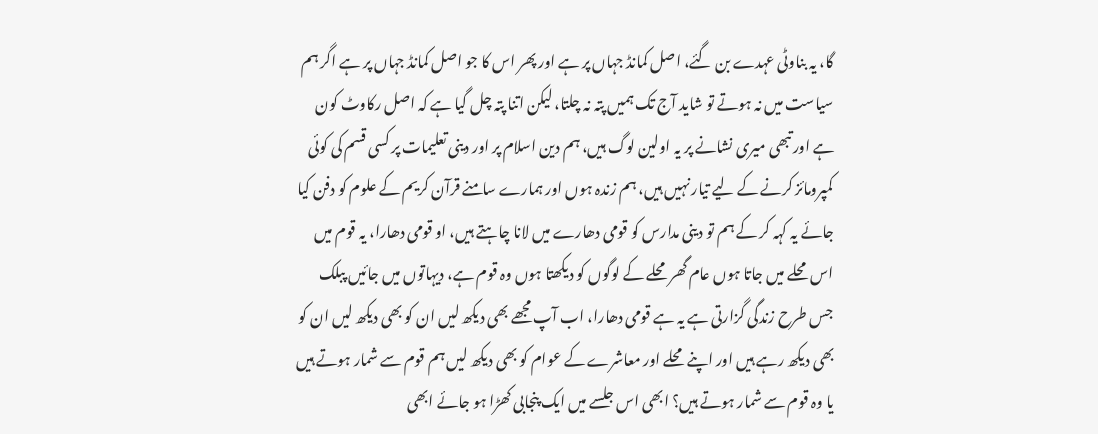گا، یہ بناوٹی عہدے بن گئے، اصل کمانڈ جہاں پر ہے اور پھر اس کا جو اصل کمانڈ جہاں پر ہے اگر ہم سیاست میں نہ ہوتے تو شاید آج تک ہمیں پتہ نہ چلتا، لیکن اتنا پتہ چل گیا ہے کہ اصل رکاوٹ کون ہے اور تبھی میری نشانے پر یہ اولین لوگ ہیں، ہم دین اسلام پر اور دینی تعلیمات پر کسی قسم کی کوئی کمپرومائز کرنے کے لیے تیار نہیں ہیں، ہم زندہ ہوں اور ہمارے سامنے قرآن کریم کے علوم کو دفن کیا جائے یہ کہہ کر کے ہم تو دینی مدارس کو قومی دھارے میں لانا چاہتے ہیں، او قومی دھارا، یہ قوم میں اس محلے میں جاتا ہوں عام گھر محلے کے لوگوں کو دیکھتا ہوں وہ قوم ہے، دیہاتوں میں جائیں پبلک جس طرح زندگی گزارتی ہے یہ ہے قومی دھارا، اب آپ مجھے بھی دیکھ لیں ان کو بھی دیکھ لیں ان کو بھی دیکھ رہے ہیں اور اپنے محلے اور معاشرے کے عوام کو بھی دیکھ لیں ہم قوم سے شمار ہوتے ہیں یا وہ قوم سے شمار ہوتے ہیں؟ ابھی اس جلسے میں ایک پنجابی کھڑا ہو جائے ابھی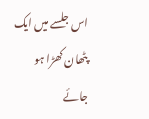اس جلسے میں ایک پٹھان کھڑا ہو جائے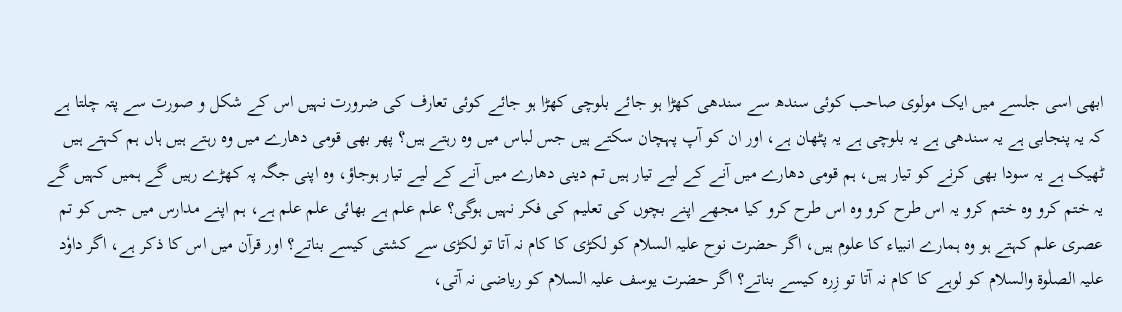ابھی اسی جلسے میں ایک مولوی صاحب کوئی سندھ سے سندھی کھڑا ہو جائے بلوچی کھڑا ہو جائے کوئی تعارف کی ضرورت نہیں اس کے شکل و صورت سے پتہ چلتا ہے کہ یہ پنجابی ہے یہ سندھی ہے یہ بلوچی ہے یہ پٹھان ہے، اور ان کو آپ پہچان سکتے ہیں جس لباس میں وہ رہتے ہیں؟ پھر بھی قومی دھارے میں وہ رہتے ہیں ہاں ہم کہتے ہیں ٹھیک ہے یہ سودا بھی کرنے کو تیار ہیں، ہم قومی دھارے میں آنے کے لیے تیار ہیں تم دینی دھارے میں آنے کے لیے تیار ہوجاؤ، وہ اپنی جگہ پہ کھڑے رہیں گے ہمیں کہیں گے یہ ختم کرو وہ ختم کرو یہ اس طرح کرو وہ اس طرح کرو کیا مجھے اپنے بچوں کی تعلیم کی فکر نہیں ہوگی؟ علم علم ہے بھائی علم علم ہے، ہم اپنے مدارس میں جس کو تم عصری علم کہتے ہو وہ ہمارے انبیاء کا علوم ہیں، اگر حضرت نوح علیہ السلام کو لکڑی کا کام نہ آتا تو لکڑی سے کشتی کیسے بناتے؟ اور قرآن میں اس کا ذکر ہے، اگر داوٗد علیہ الصلٰوۃ والسلام کو لوہے کا کام نہ آتا تو زِرہ کیسے بناتے؟ اگر حضرت یوسف علیہ السلام کو ریاضی نہ آتی،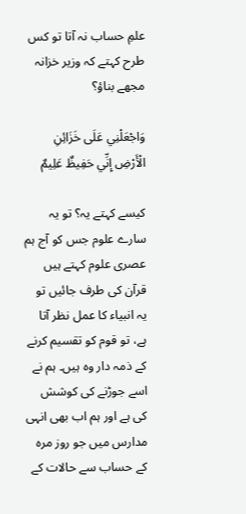علمِ حساب نہ آتا تو کس طرح کہتے کہ وزیر خزانہ مجھے بناؤ؟

وَاجْعَلْنِي عَلَى خَزَائِنِ الْأَرْضِ إِنِّي حَفِيظٌ عَلِيمٌ

کیسے کہتے یہ؟ تو یہ سارے علوم جس کو آج ہم عصری علوم کہتے ہیں قرآن کی طرف جائیں تو یہ انبیاء کا عمل نظر آتا ہے، تو قوم کو تقسیم کرنے کے ذمہ دار وہ ہیں۔ ہم نے اسے جوڑنے کی کوشش کی ہے اور ہم اب بھی انہی مدارس میں جو روز مرہ کے حساب سے حالات کے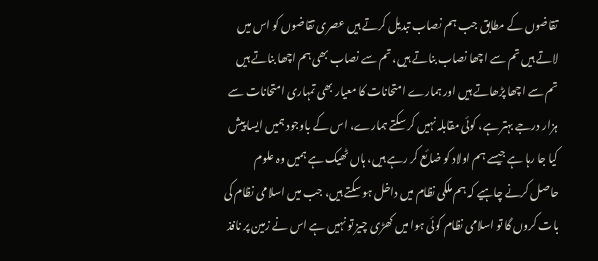تقاضوں کے مطابق جب ہم نصاب تبدیل کرتے ہیں عصری تقاضوں کو اس میں لاتے ہیں تم سے اچھا نصاب بناتے ہیں، تم سے نصاب بھی ہم اچھا بناتے ہیں تم سے اچھا پڑھاتے ہیں اور ہمارے امتحانات کا معیار بھی تمہاری امتحانات سے ہزار درجے بہتر ہے، کوئی مقابلہ نہیں کر سکتے ہمارے، اس کے باوجود ہمیں ایسا پیش کیا جا رہا ہے جیسے ہم اولاد کو ضائع کر رہے ہیں، ہاں ٹھیک ہے ہمیں وہ علوم حاصل کرنے چاہیے کہ ہم ملکی نظام میں داخل ہو سکتے ہیں، جب میں اسلامی نظام کی بات کروں گا تو اسلامی نظام کوئی ہوا میں کھڑی چیز تو نہیں ہے اس نے زمین پر نافذ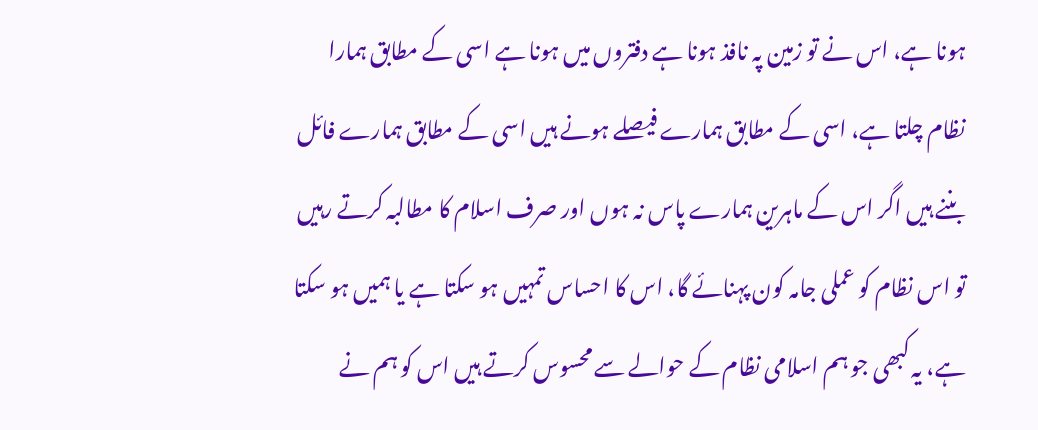ہونا ہے، اس نے تو زمین پہ نافذ ہونا ہے دفتروں میں ہونا ہے اسی کے مطابق ہمارا نظام چلتا ہے، اسی کے مطابق ہمارے فیصلے ہونے ہیں اسی کے مطابق ہمارے فائل بننے ہیں اگر اس کے ماہرین ہمارے پاس نہ ہوں اور صرف اسلام کا مطالبہ کرتے رہیں تو اس نظام کو عملی جامہ کون پہنائے گا، اس کا احساس تمہیں ہو سکتا ہے یا ہمیں ہو سکتا ہے، یہ کبھی جو ہم اسلامی نظام کے حوالے سے محسوس کرتے ہیں اس کو ہم نے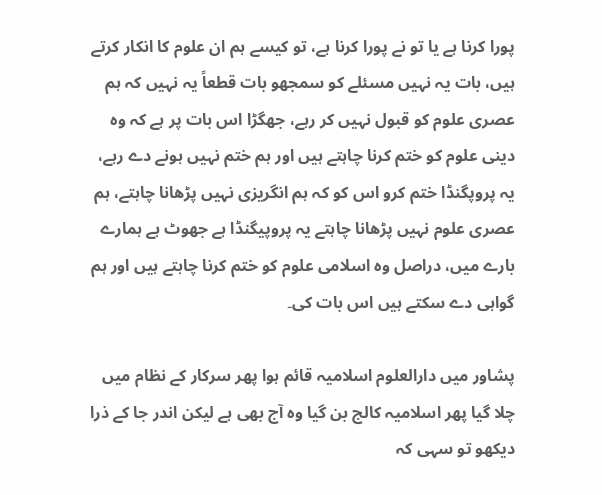پورا کرنا ہے یا تو نے پورا کرنا ہے، تو کیسے ہم ان علوم کا انکار کرتے ہیں، بات یہ نہیں مسئلے کو سمجھو بات قطعاً یہ نہیں کہ ہم عصری علوم کو قبول نہیں کر رہے، جھگڑا اس بات پر ہے کہ وہ دینی علوم کو ختم کرنا چاہتے ہیں اور ہم ختم نہیں ہونے دے رہے، یہ پروپگنڈا ختم کرو اس کو کہ ہم انگریزی نہیں پڑھانا چاہتے، ہم عصری علوم نہیں پڑھانا چاہتے یہ پروپیگنڈا ہے جھوٹ ہے ہمارے بارے میں، دراصل وہ اسلامی علوم کو ختم کرنا چاہتے ہیں اور ہم گواہی دے سکتے ہیں اس بات کی۔

پشاور میں دارالعلوم اسلامیہ قائم ہوا پھر سرکار کے نظام میں چلا گیا پھر اسلامیہ کالج بن گیا وہ آج بھی ہے لیکن اندر جا کے ذرا دیکھو تو سہی کہ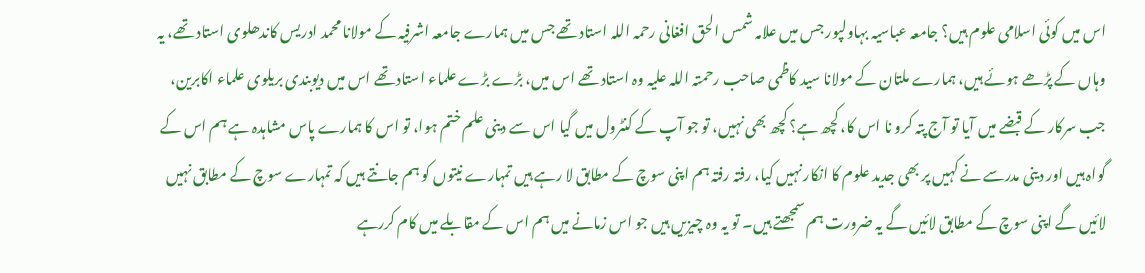اس میں کوئی اسلامی علوم ہیں؟ جامعہ عباسیہ بہاولپور جس میں علامہ شمس الحق افغانی رحمہ اللہ استاد تھے جس میں ہمارے جامعہ اشرفیہ کے مولانا محمد ادریس کاندھلوی استاد تھے، یہ وہاں کے پڑھے ہوئے ہیں، ہمارے ملتان کے مولانا سید کاظمی صاحب رحمتہ اللہ علیہ وہ استاد تھے اس میں، بڑے بڑے علماء استاد تھے اس میں دیوبندی بریلوی علماء اکابرین، جب سرکار کے قبضے میں آیا تو آج پتہ کرو نا اس کا، کچھ ہے؟ کچھ بھی نہیں، تو جو آپ کے کنٹرول میں گیا اس سے دینی علم ختم ہوا، تو اس کا ہمارے پاس مشاہدہ ہے ہم اس کے گواہ ہیں اور دینی مدرسے نے کہیں پر بھی جدید علوم کا انکار نہیں کیا، رفتہ رفتہ ہم اپنی سوچ کے مطابق لا رہے ہیں تمہارے نیتوں کو ہم جانتے ہیں کہ تمہارے سوچ کے مطابق نہیں لائیں گے اپنی سوچ کے مطابق لائیں گے یہ ضرورت ہم سمجھتے ہیں۔ تو یہ وہ چیزیں ہیں جو اس زمانے میں ہم اس کے مقابلے میں کام کررہے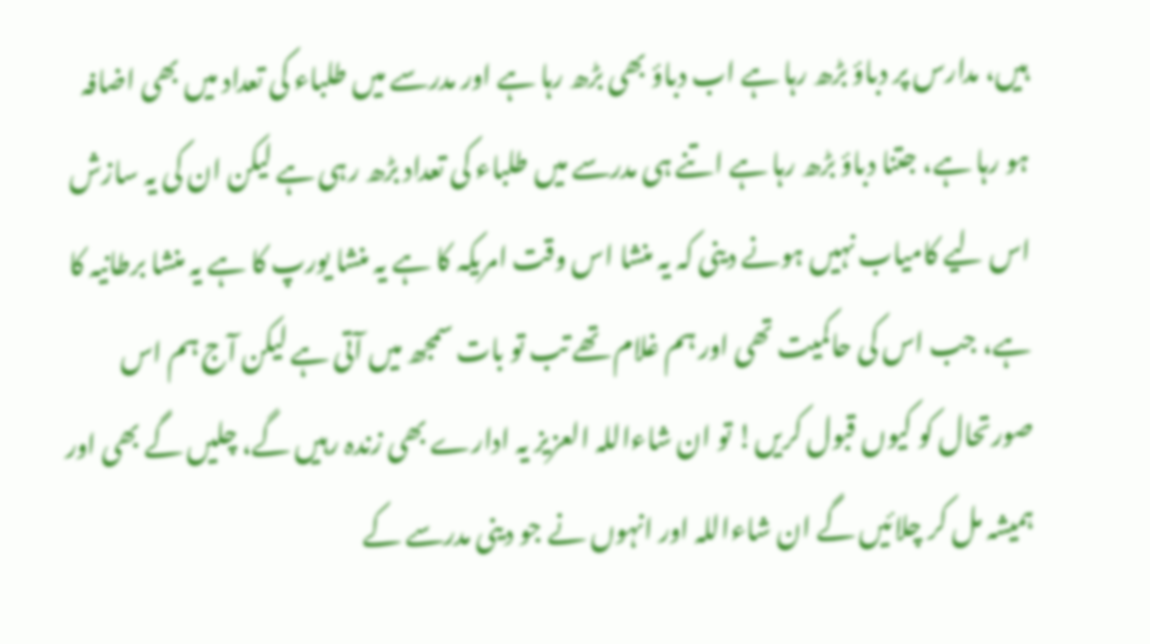ہیں، مدارس پر دباؤ بڑھ رہا ہے اب دباؤ بھی بڑھ رہا ہے اور مدرسے میں طلباء کی تعداد میں بھی اضافہ ہو رہا ہے، جتنا دباؤ بڑھ رہا ہے اتنے ہی مدرسے میں طلباء کی تعداد بڑھ رہی ہے لیکن ان کی یہ سازش اس لیے کامیاب نہیں ہونے دینی کہ یہ منشا اس وقت امریکہ کا ہے یہ منشا یورپ کا ہے یہ منشا برطانیہ کا ہے، جب اس کی حاکمیت تھی اور ہم غلام تھے تب تو بات سمجھ میں آتی ہے لیکن آج ہم اس صورتحال کو کیوں قبول کریں! تو ان شاءاللہ العزیز یہ ادارے بھی زندہ رہیں گے، چلیں گے بھی اور ہمیشہ مل کر چلائیں گے ان شاءاللہ اور انہوں نے جو دینی مدرسے کے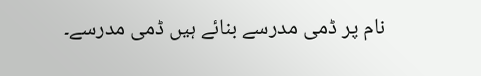نام پر ڈمی مدرسے بنائے ہیں ڈمی مدرسے۔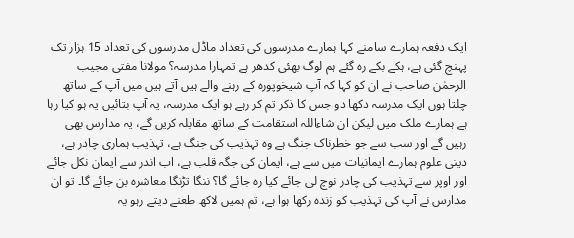ایک دفعہ ہمارے سامنے کہا ہمارے مدرسوں کی تعداد ماڈل مدرسوں کی تعداد 15 ہزار تک پہنچ گئی ہے، ہکے بکے رہ گئے ہم لوگ بھئی کدھر ہے تمہارا مدرسہ؟ مولانا مفتی مجیب الرحمٰن صاحب نے ان کو کہا کہ آپ شیخوپورہ کے رہنے والے ہیں آتے ہیں میں آپ کے ساتھ چلتا ہوں ایک مدرسہ دکھا دو جس کا ذکر تم کر رہے ہو ایک مدرسہ، یہ آپ بتائیں یہ ہو کیا رہا ہے ہمارے ملک میں لیکن ان شاءاللہ استقامت کے ساتھ مقابلہ کریں گے، یہ مدارس بھی رہیں گے اور سب سے جو خطرناک جنگ ہے وہ تہذیب کی جنگ ہے، تہذیب ہماری چادر ہے، دینی علوم ہمارے ایمانیات میں سے ہے، ایمان کی جگہ قلب ہے، اب اندر سے ایمان نکل جائے اور اوپر سے تہذیب کی چادر نوچ لی جائے کیا رہ جائے گا؟ ننگا تڑنگا معاشرہ بن جائے گا۔ تو ان مدارس نے آپ کی تہذیب کو زندہ رکھا ہوا ہے، تم ہمیں لاکھ طعنے دیتے رہو یہ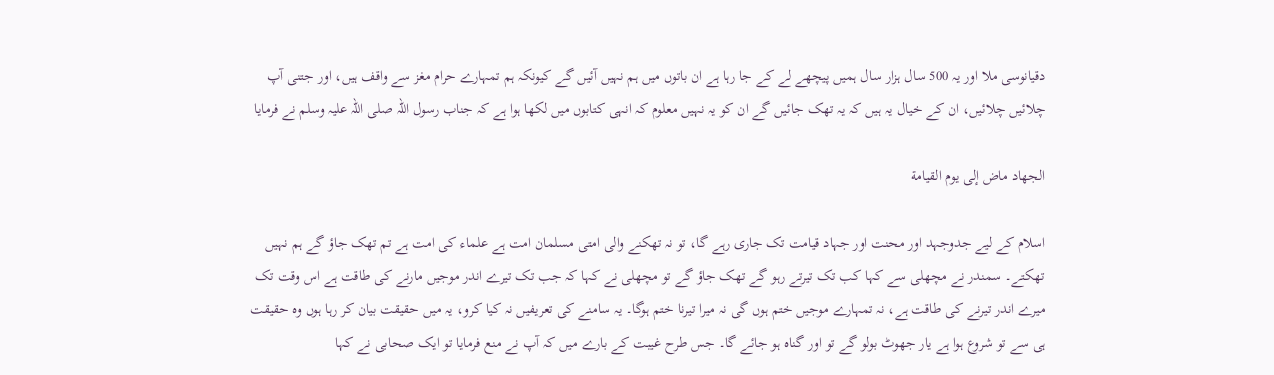دقیانوسی ملا اور یہ 500 سال ہزار سال ہمیں پیچھے لے کے جا رہا ہے ان باتوں میں ہم نہیں آئیں گے کیونکہ ہم تمہارے حرام مغز سے واقف ہیں، اور جتنی آپ چلائیں چلائیں، ان کے خیال یہ ہیں کہ یہ تھک جائیں گے ان کو یہ نہیں معلوم کہ انہی کتابوں میں لکھا ہوا ہے کہ جناب رسول اللہ صلی اللہ علیہ وسلم نے فرمایا

الجهاد ماض إلى يوم القيامة

اسلام کے لیے جدوجہد اور محنت اور جہاد قیامت تک جاری رہے گا، تو نہ تھکنے والی امتی مسلمان امت ہے علماء کی امت ہے تم تھک جاؤ گے ہم نہیں تھکتے۔ سمندر نے مچھلی سے کہا کب تک تیرتے رہو گے تھک جاؤ گے تو مچھلی نے کہا کہ جب تک تیرے اندر موجیں مارنے کی طاقت ہے اس وقت تک میرے اندر تیرنے کی طاقت ہے، نہ تمہارے موجیں ختم ہوں گی نہ میرا تیرنا ختم ہوگا۔ یہ سامنے کی تعریفیں نہ کیا کرو، یہ میں حقیقت بیان کر رہا ہوں وہ حقیقت ہی سے تو شروع ہوا ہے یار جھوٹ بولو گے تو اور گناہ ہو جائے گا۔ جس طرح غیبت کے بارے میں کہ آپ نے منع فرمایا تو ایک صحابی نے کہا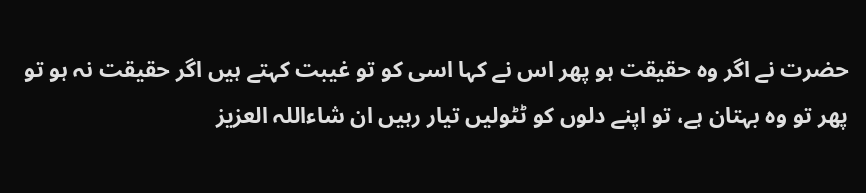حضرت نے اگر وہ حقیقت ہو پھر اس نے کہا اسی کو تو غیبت کہتے ہیں اگر حقیقت نہ ہو تو پھر تو وہ بہتان ہے، تو اپنے دلوں کو ٹٹولیں تیار رہیں ان شاءاللہ العزیز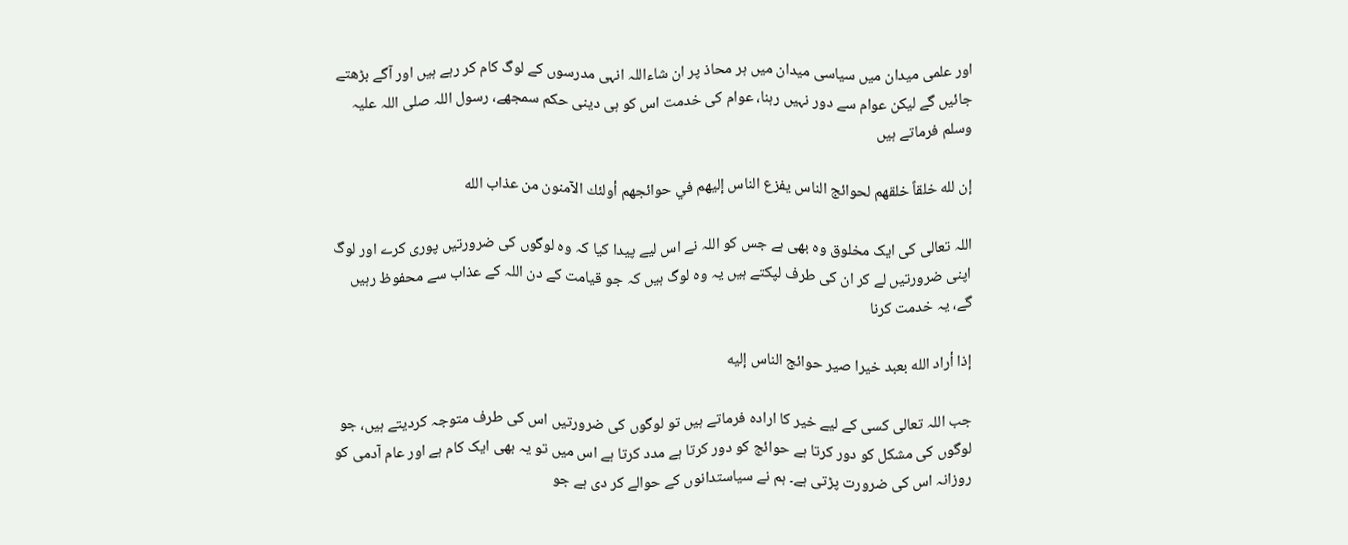اور علمی میدان میں سیاسی میدان میں ہر محاذ پر ان شاءاللہ انہی مدرسوں کے لوگ کام کر رہے ہیں اور آگے بڑھتے جائیں گے لیکن عوام سے دور نہیں رہنا، عوام کی خدمت اس کو ہی دینی حکم سمجھے، رسول اللہ صلی اللہ علیہ وسلم فرماتے ہیں

إن لله خلقاً خلقهم لحوائج الناس يفزع الناس إليهم في حوائجهم أولئك الآمنون من عذاب الله

اللہ تعالی کی ایک مخلوق وہ بھی ہے جس کو اللہ نے اس لیے پیدا کیا کہ وہ لوگوں کی ضرورتیں پوری کرے اور لوگ اپنی ضرورتیں لے کر ان کی طرف لپکتے ہیں یہ وہ لوگ ہیں کہ جو قیامت کے دن اللہ کے عذاب سے محفوظ رہیں گے، یہ خدمت کرنا

إذا أراد الله بعبد خيرا صير حوائج الناس إليه

جب اللہ تعالی کسی کے لیے خیر کا ارادہ فرماتے ہیں تو لوگوں کی ضرورتیں اس کی طرف متوجہ کردیتے ہیں، جو لوگوں کی مشکل کو دور کرتا ہے حوائج کو دور کرتا ہے مدد کرتا ہے اس میں تو یہ بھی ایک کام ہے اور عام آدمی کو روزانہ اس کی ضرورت پڑتی ہے۔ ہم نے سیاستدانوں کے حوالے کر دی ہے جو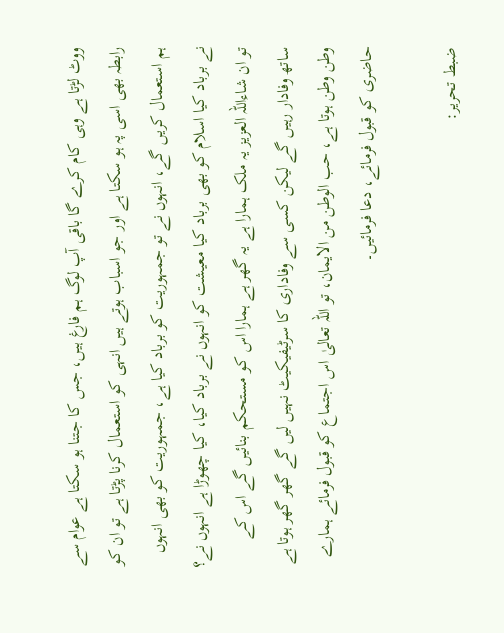ووٹ لڑتا ہے وہی کام کرے گا باقی آپ لوگ ہم فارغ ہیں، جس کا جتنا ہو سکتا ہے عوام سے رابطہ بھی اسی پہ ہو سکتا ہے اور جو اسباب ہوتے ہیں انہی کو استعمال کرنا پڑتا ہے تو ان کو ہم استعمال کریں گے، انہوں نے تو جمہوریت کو برباد کیا ہے، جمہوریت کو بھی انہوں نے برباد کیا اسلام کو بھی برباد کیا معیشت کو انہوں نے برباد کیا، کیا چھوڑا ہے انہوں نے؟ تو ان شاءاللہ العزیز یہ ملک ہمارا ہے یہ گھر ہے ہمارا اس کو مستحکم بنائیں گے اس کے ساتھ وفادار رہیں گے لیکن کسی سے وفاداری کا سرٹیفیکیٹ نہیں لیں گے گھر گھر ہوتا ہے وطن وطن ہوتا ہے، حب الوطن من الایمان، تو اللہ تعالیٰ اس اجتماع کو قبول فرمائے ہمارے حاضری کو قبول فرمائے، دعا فرمائیں۔

ضبط تحریر: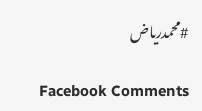#محمدریاض

Facebook Comments